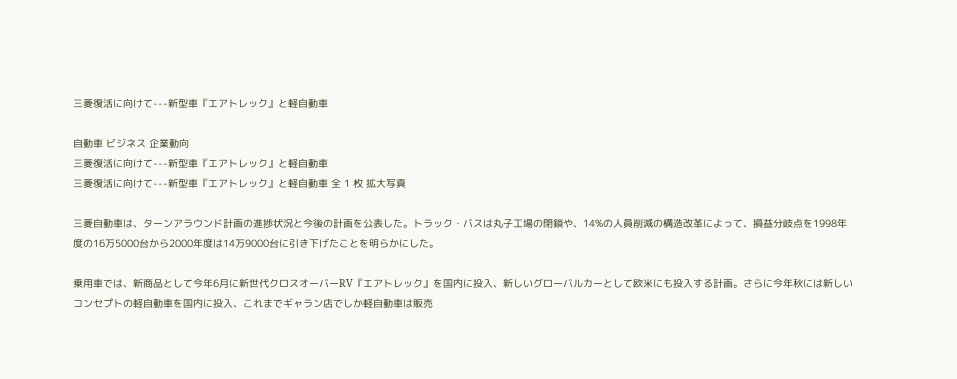三菱復活に向けて---新型車『エアトレック』と軽自動車

自動車 ビジネス 企業動向
三菱復活に向けて---新型車『エアトレック』と軽自動車
三菱復活に向けて---新型車『エアトレック』と軽自動車 全 1 枚 拡大写真

三菱自動車は、ターンアラウンド計画の進捗状況と今後の計画を公表した。トラック・バスは丸子工場の閉鎖や、14%の人員削減の構造改革によって、損益分岐点を1998年度の16万5000台から2000年度は14万9000台に引き下げたことを明らかにした。

乗用車では、新商品として今年6月に新世代クロスオーバーRV『エアトレック』を国内に投入、新しいグローバルカーとして欧米にも投入する計画。さらに今年秋には新しいコンセプトの軽自動車を国内に投入、これまでギャラン店でしか軽自動車は販売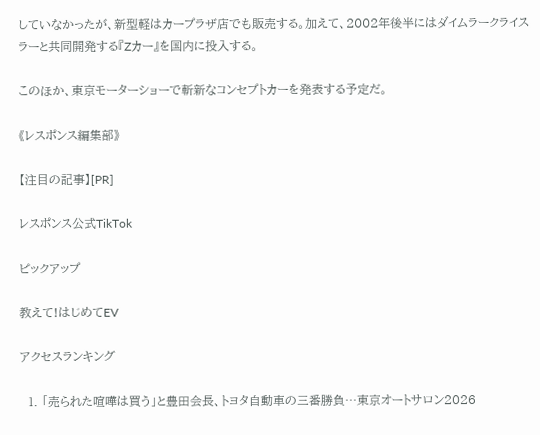していなかったが、新型軽はカープラザ店でも販売する。加えて、2002年後半にはダイムラークライスラーと共同開発する『Zカー』を国内に投入する。

このほか、東京モーターショーで斬新なコンセプトカーを発表する予定だ。

《レスポンス編集部》

【注目の記事】[PR]

レスポンス公式TikTok

ピックアップ

教えて!はじめてEV

アクセスランキング

  1. 「売られた喧嘩は買う」と豊田会長、トヨタ自動車の三番勝負…東京オートサロン2026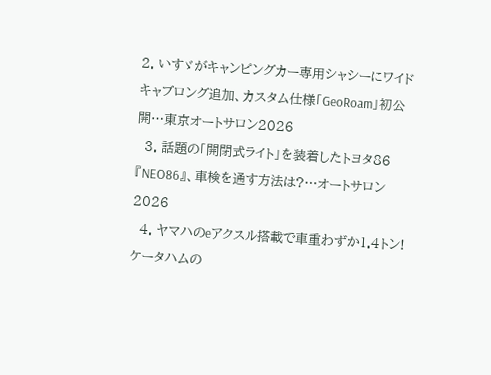2. いすゞがキャンピングカー専用シャシーにワイドキャブロング追加、カスタム仕様「GeoRoam」初公開…東京オートサロン2026
  3. 話題の「開閉式ライト」を装着したトヨタ86『NEO86』、車検を通す方法は?…オートサロン2026
  4. ヤマハのeアクスル搭載で車重わずか1.4トン! ケータハムの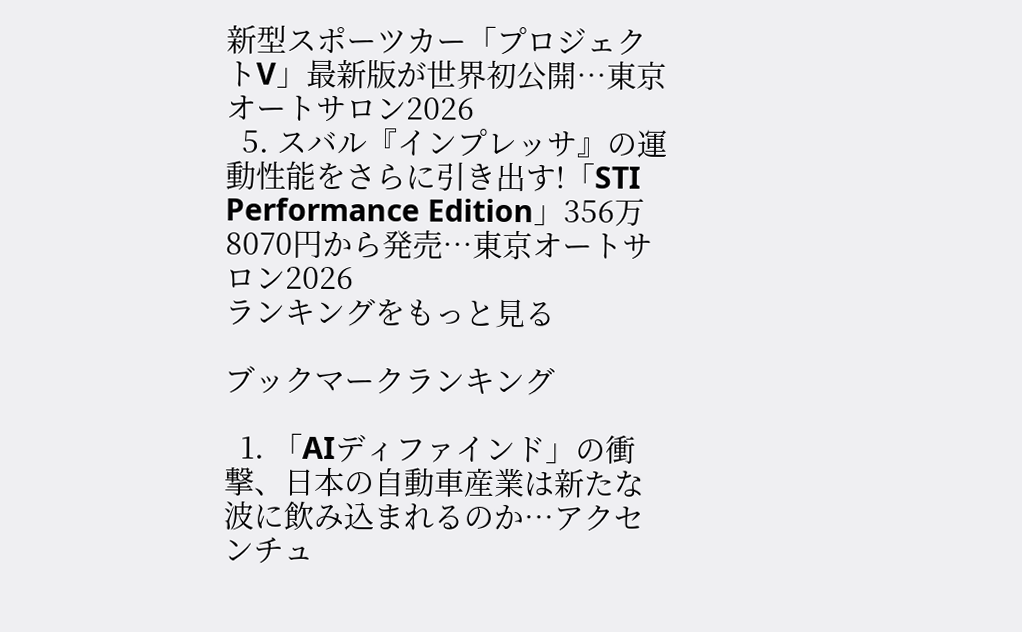新型スポーツカー「プロジェクトV」最新版が世界初公開…東京オートサロン2026
  5. スバル『インプレッサ』の運動性能をさらに引き出す!「STI Performance Edition」356万8070円から発売…東京オートサロン2026
ランキングをもっと見る

ブックマークランキング

  1. 「AIディファインド」の衝撃、日本の自動車産業は新たな波に飲み込まれるのか…アクセンチュ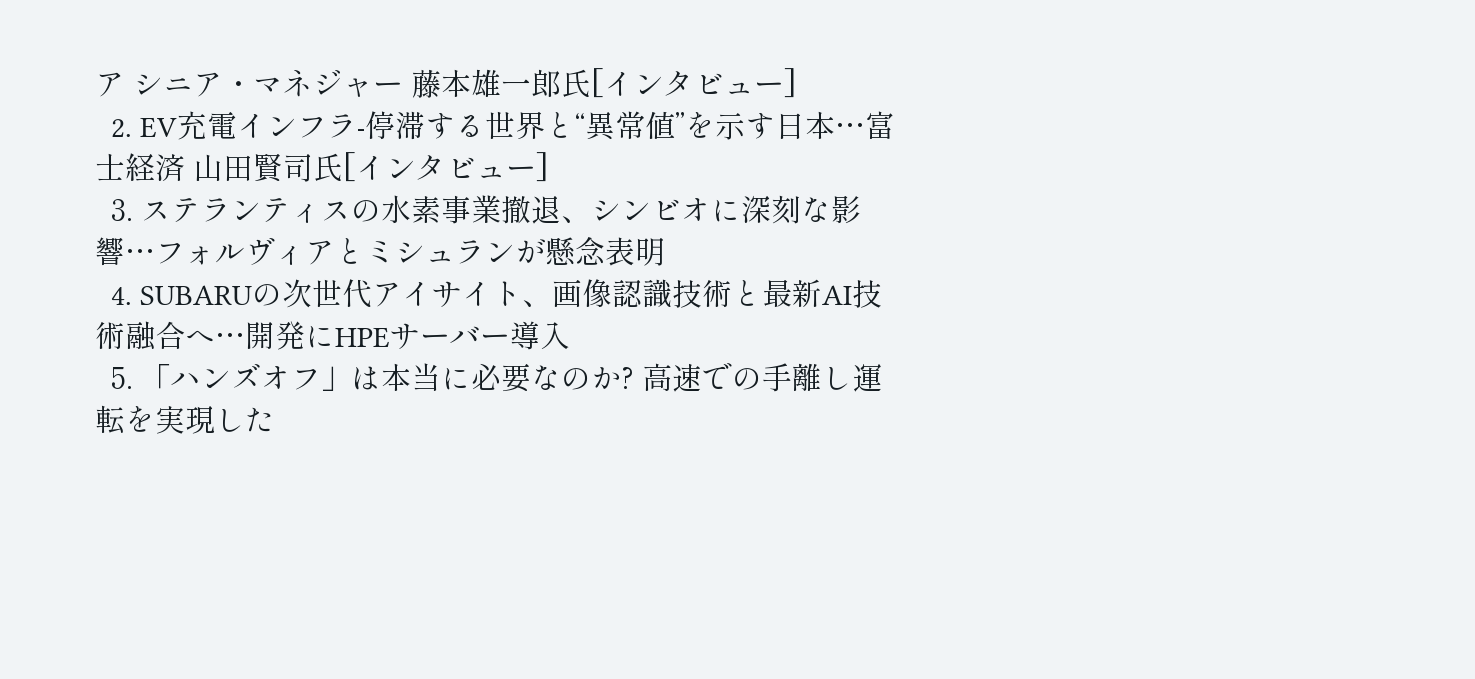ア シニア・マネジャー 藤本雄一郎氏[インタビュー]
  2. EV充電インフラ-停滞する世界と“異常値”を示す日本…富士経済 山田賢司氏[インタビュー]
  3. ステランティスの水素事業撤退、シンビオに深刻な影響…フォルヴィアとミシュランが懸念表明
  4. SUBARUの次世代アイサイト、画像認識技術と最新AI技術融合へ…開発にHPEサーバー導入
  5. 「ハンズオフ」は本当に必要なのか? 高速での手離し運転を実現した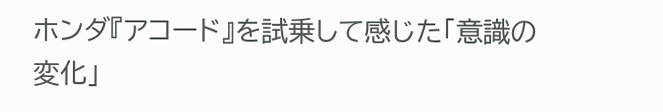ホンダ『アコード』を試乗して感じた「意識の変化」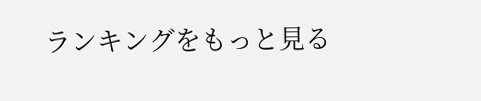ランキングをもっと見る